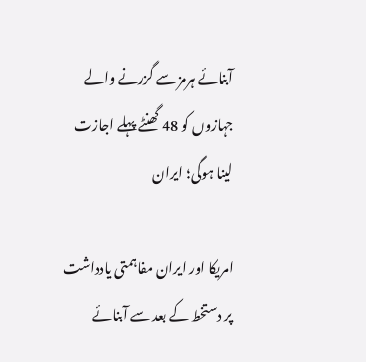آبنائے ہرمز سے گزرنے والے جہازوں کو 48 گھنٹے پہلے اجازت لینا ہوگی؛ ایران

امریکا اور ایران مفاہمتی یادداشت پر دستخط کے بعد سے آبنائے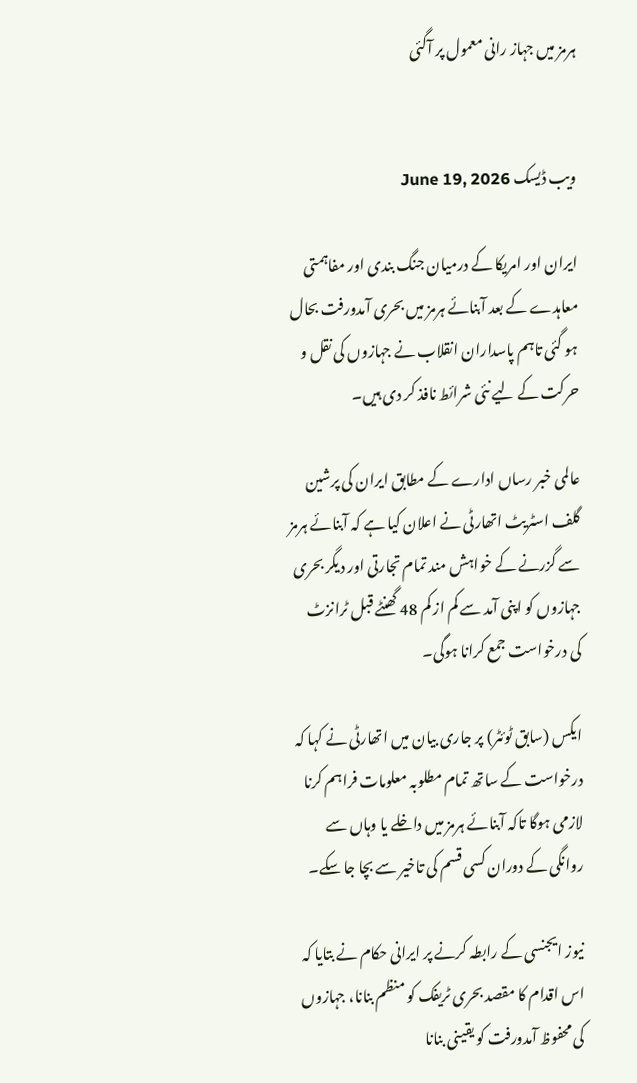ہرمز میں جہاز رانی معمول پر آگئی


ویب ڈیسک June 19, 2026

ایران اور امریکا کے درمیان جنگ بندی اور مفاہمتی معاہدے کے بعد آبنائے ہرمز میں بحری آمدورفت بحال ہو گئی تاہم پاسداران انقلاب نے جہازوں کی نقل و حرکت کے لیے نئی شرائط نافذ کر دی ہیں۔

عالمی خبر رساں ادارے کے مطابق ایران کی پرشین گلف اسٹریٹ اتھارٹی نے اعلان کیا ہے کہ آبنائے ہرمز سے گزرنے کے خواہش مند تمام تجارتی اور دیگر بحری جہازوں کو اپنی آمد سے کم از کم 48 گھنٹے قبل ٹرانزٹ کی درخواست جمع کرانا ہوگی۔

ایکس (سابق ٹوئٹر) پر جاری بیان میں اتھارٹی نے کہا کہ درخواست کے ساتھ تمام مطلوبہ معلومات فراہم کرنا لازمی ہوگا تاکہ آبنائے ہرمز میں داخلے یا وہاں سے روانگی کے دوران کسی قسم کی تاخیر سے بچا جا سکے۔

نیوز ایجنسی کے رابطہ کرنے پر ایرانی حکام نے بتایا کہ اس اقدام کا مقصد بحری ٹریفک کو منظم بنانا، جہازوں کی محفوظ آمدورفت کو یقینی بنانا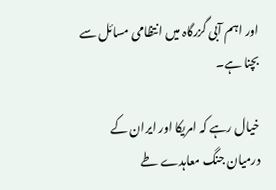اور اہم آبی گزرگاہ میں انتظامی مسائل سے بچنا ہے۔

خیال رہے کہ امریکا اور ایران کے درمیان جنگ معاہدے طے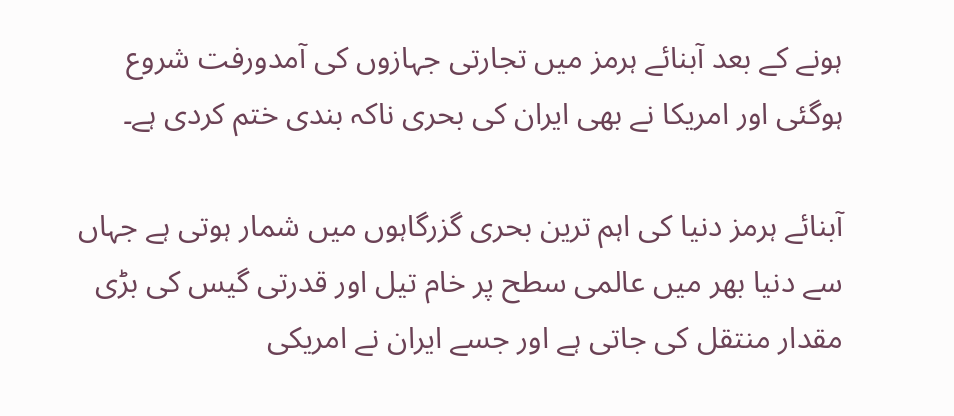ہونے کے بعد آبنائے ہرمز میں تجارتی جہازوں کی آمدورفت شروع ہوگئی اور امریکا نے بھی ایران کی بحری ناکہ بندی ختم کردی ہے۔

آبنائے ہرمز دنیا کی اہم ترین بحری گزرگاہوں میں شمار ہوتی ہے جہاں سے دنیا بھر میں عالمی سطح پر خام تیل اور قدرتی گیس کی بڑی مقدار منتقل کی جاتی ہے اور جسے ایران نے امریکی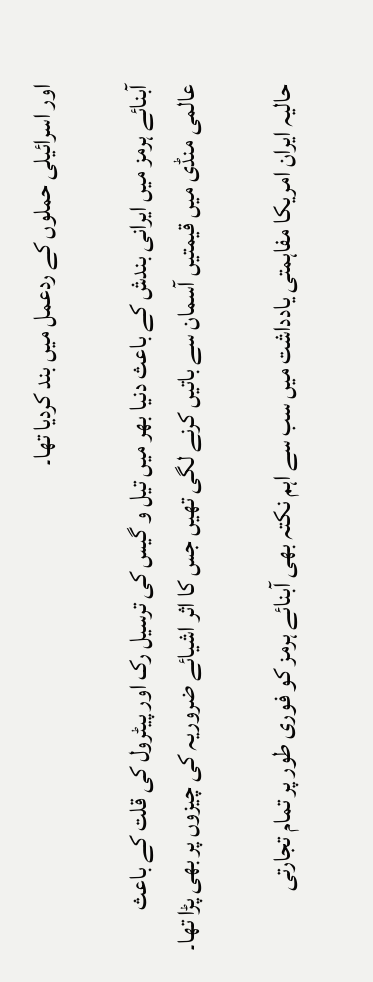اور اسرائیلی حملوں کے ردعمل میں بند کردیا تھا۔

آبنائے ہرمز میں ایرانی بندش کے باعث دنیا بھر میں تیل و گیس کی ترسیل رک اور پیٹرول کی قلت کے باعث عالمی منڈی میں قیمتیں آسمان سے باتیں کرنے لگی تھیں جس کا اثر اشیائے ضروریہ کی چیزوں پر بھی پڑا تھا۔

حالیہ ایران امریکا مفاہمتی یادداشت میں سب سے اہم نکتہ بھی آبنائے ہرمز کو فوری طور پر تمام تجارتی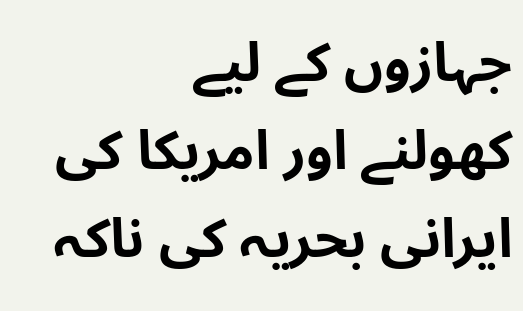جہازوں کے لیے کھولنے اور امریکا کی ایرانی بحریہ کی ناکہ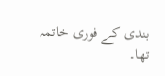بندی کے فوری خاتمہ تھا۔